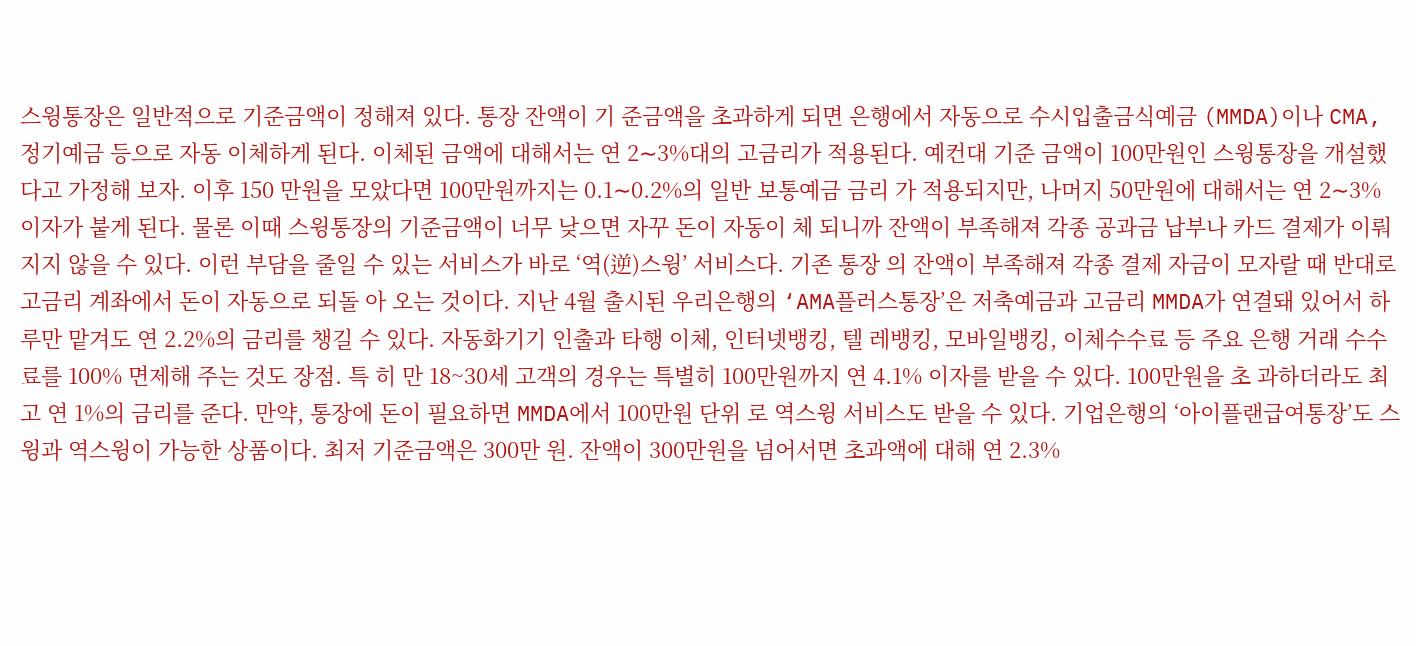스윙통장은 일반적으로 기준금액이 정해져 있다. 통장 잔액이 기 준금액을 초과하게 되면 은행에서 자동으로 수시입출금식예금 (MMDA)이나 CMA, 정기예금 등으로 자동 이체하게 된다. 이체된 금액에 대해서는 연 2∼3%대의 고금리가 적용된다. 예컨대 기준 금액이 100만원인 스윙통장을 개설했다고 가정해 보자. 이후 150 만원을 모았다면 100만원까지는 0.1∼0.2%의 일반 보통예금 금리 가 적용되지만, 나머지 50만원에 대해서는 연 2∼3% 이자가 붙게 된다. 물론 이때 스윙통장의 기준금액이 너무 낮으면 자꾸 돈이 자동이 체 되니까 잔액이 부족해져 각종 공과금 납부나 카드 결제가 이뤄 지지 않을 수 있다. 이런 부담을 줄일 수 있는 서비스가 바로 ‘역(逆)스윙’ 서비스다. 기존 통장 의 잔액이 부족해져 각종 결제 자금이 모자랄 때 반대로 고금리 계좌에서 돈이 자동으로 되돌 아 오는 것이다. 지난 4월 출시된 우리은행의 ‘AMA플러스통장’은 저축예금과 고금리 MMDA가 연결돼 있어서 하루만 맡겨도 연 2.2%의 금리를 챙길 수 있다. 자동화기기 인출과 타행 이체, 인터넷뱅킹, 텔 레뱅킹, 모바일뱅킹, 이체수수료 등 주요 은행 거래 수수료를 100% 면제해 주는 것도 장점. 특 히 만 18~30세 고객의 경우는 특별히 100만원까지 연 4.1% 이자를 받을 수 있다. 100만원을 초 과하더라도 최고 연 1%의 금리를 준다. 만약, 통장에 돈이 필요하면 MMDA에서 100만원 단위 로 역스윙 서비스도 받을 수 있다. 기업은행의 ‘아이플랜급여통장’도 스윙과 역스윙이 가능한 상품이다. 최저 기준금액은 300만 원. 잔액이 300만원을 넘어서면 초과액에 대해 연 2.3%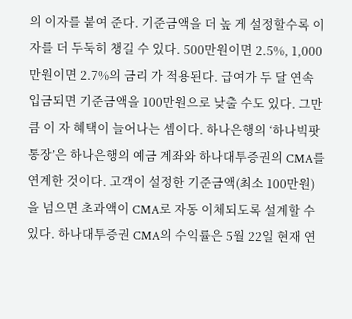의 이자를 붙여 준다. 기준금액을 더 높 게 설정할수록 이자를 더 두둑히 챙길 수 있다. 500만원이면 2.5%, 1,000만원이면 2.7%의 금리 가 적용된다. 급여가 두 달 연속 입금되면 기준금액을 100만원으로 낮출 수도 있다. 그만큼 이 자 혜택이 늘어나는 셈이다. 하나은행의 ‘하나빅팟통장’은 하나은행의 예금 계좌와 하나대투증권의 CMA를 연계한 것이다. 고객이 설정한 기준금액(최소 100만원)을 넘으면 초과액이 CMA로 자동 이체되도록 설계할 수 있다. 하나대투증권 CMA의 수익률은 5월 22일 현재 연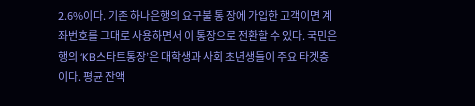2.6%이다. 기존 하나은행의 요구불 통 장에 가입한 고객이면 계좌번호를 그대로 사용하면서 이 통장으로 전환할 수 있다. 국민은행의 ‘KB스타트통장’은 대학생과 사회 초년생들이 주요 타겟층이다. 평균 잔액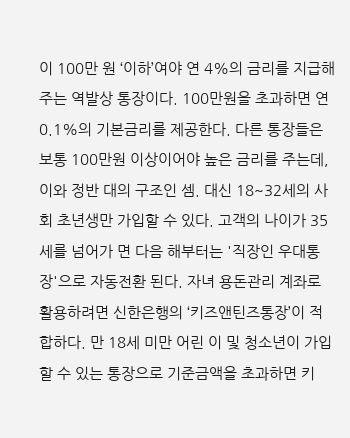이 100만 원 ‘이하’여야 연 4%의 금리를 지급해 주는 역발상 통장이다. 100만원을 초과하면 연 0.1%의 기본금리를 제공한다. 다른 통장들은 보통 100만원 이상이어야 높은 금리를 주는데, 이와 정반 대의 구조인 셈. 대신 18~32세의 사회 초년생만 가입할 수 있다. 고객의 나이가 35세를 넘어가 면 다음 해부터는 '직장인 우대통장'으로 자동전환 된다. 자녀 용돈관리 계좌로 활용하려면 신한은행의 ‘키즈앤틴즈통장’이 적합하다. 만 18세 미만 어린 이 및 청소년이 가입할 수 있는 통장으로 기준금액을 초과하면 키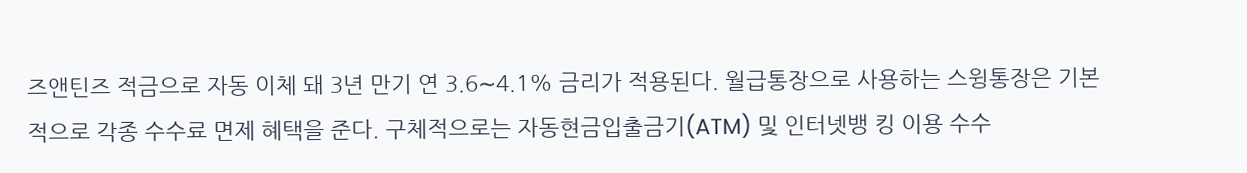즈앤틴즈 적금으로 자동 이체 돼 3년 만기 연 3.6∼4.1% 금리가 적용된다. 월급통장으로 사용하는 스윙통장은 기본적으로 각종 수수료 면제 혜택을 준다. 구체적으로는 자동현금입출금기(ATM) 및 인터넷뱅 킹 이용 수수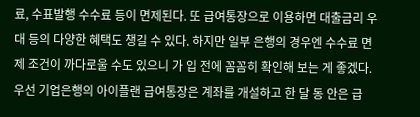료, 수표발행 수수료 등이 면제된다. 또 급여통장으로 이용하면 대출금리 우대 등의 다양한 혜택도 챙길 수 있다. 하지만 일부 은행의 경우엔 수수료 면제 조건이 까다로울 수도 있으니 가 입 전에 꼼꼼히 확인해 보는 게 좋겠다. 우선 기업은행의 아이플랜 급여통장은 계좌를 개설하고 한 달 동 안은 급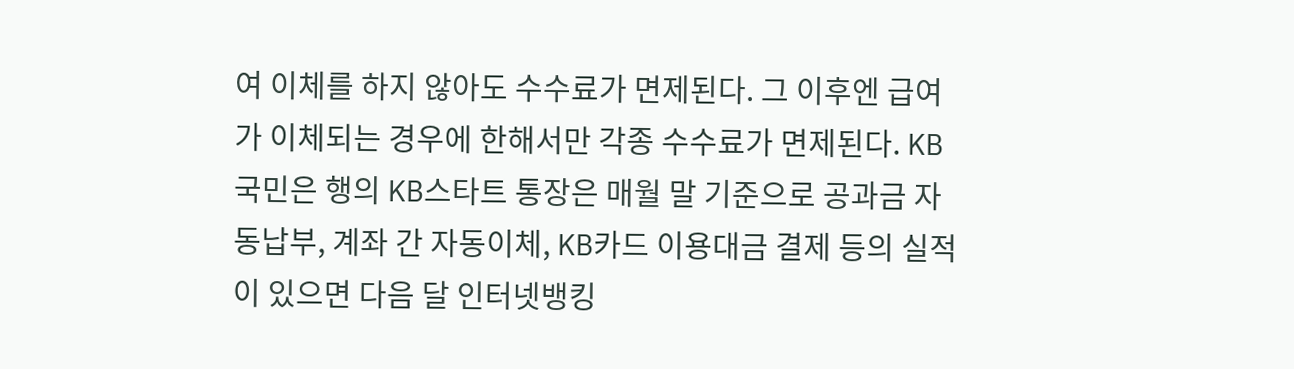여 이체를 하지 않아도 수수료가 면제된다. 그 이후엔 급여 가 이체되는 경우에 한해서만 각종 수수료가 면제된다. KB국민은 행의 KB스타트 통장은 매월 말 기준으로 공과금 자동납부, 계좌 간 자동이체, KB카드 이용대금 결제 등의 실적이 있으면 다음 달 인터넷뱅킹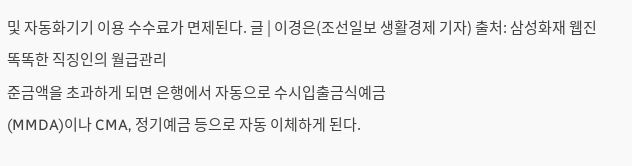및 자동화기기 이용 수수료가 면제된다. 글 | 이경은(조선일보 생활경제 기자) 출처: 삼성화재 웹진
똑똑한 직징인의 월급관리
준금액을 초과하게 되면 은행에서 자동으로 수시입출금식예금
(MMDA)이나 CMA, 정기예금 등으로 자동 이체하게 된다.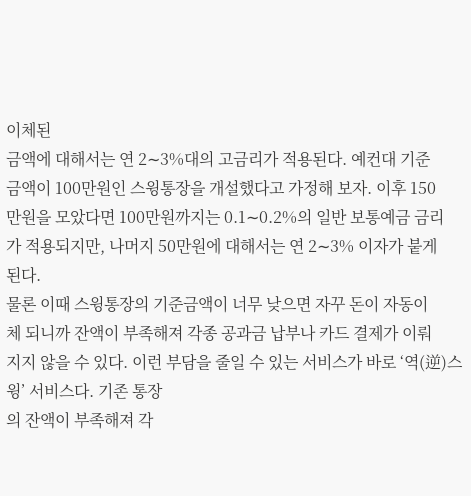이체된
금액에 대해서는 연 2∼3%대의 고금리가 적용된다. 예컨대 기준
금액이 100만원인 스윙통장을 개설했다고 가정해 보자. 이후 150
만원을 모았다면 100만원까지는 0.1∼0.2%의 일반 보통예금 금리
가 적용되지만, 나머지 50만원에 대해서는 연 2∼3% 이자가 붙게
된다.
물론 이때 스윙통장의 기준금액이 너무 낮으면 자꾸 돈이 자동이
체 되니까 잔액이 부족해져 각종 공과금 납부나 카드 결제가 이뤄
지지 않을 수 있다. 이런 부담을 줄일 수 있는 서비스가 바로 ‘역(逆)스윙’ 서비스다. 기존 통장
의 잔액이 부족해져 각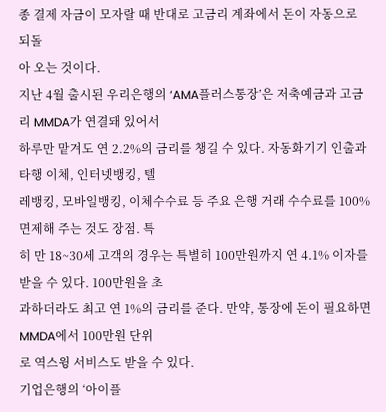종 결제 자금이 모자랄 때 반대로 고금리 계좌에서 돈이 자동으로 되돌
아 오는 것이다.
지난 4월 출시된 우리은행의 ‘AMA플러스통장’은 저축예금과 고금리 MMDA가 연결돼 있어서
하루만 맡겨도 연 2.2%의 금리를 챙길 수 있다. 자동화기기 인출과 타행 이체, 인터넷뱅킹, 텔
레뱅킹, 모바일뱅킹, 이체수수료 등 주요 은행 거래 수수료를 100% 면제해 주는 것도 장점. 특
히 만 18~30세 고객의 경우는 특별히 100만원까지 연 4.1% 이자를 받을 수 있다. 100만원을 초
과하더라도 최고 연 1%의 금리를 준다. 만약, 통장에 돈이 필요하면 MMDA에서 100만원 단위
로 역스윙 서비스도 받을 수 있다.
기업은행의 ‘아이플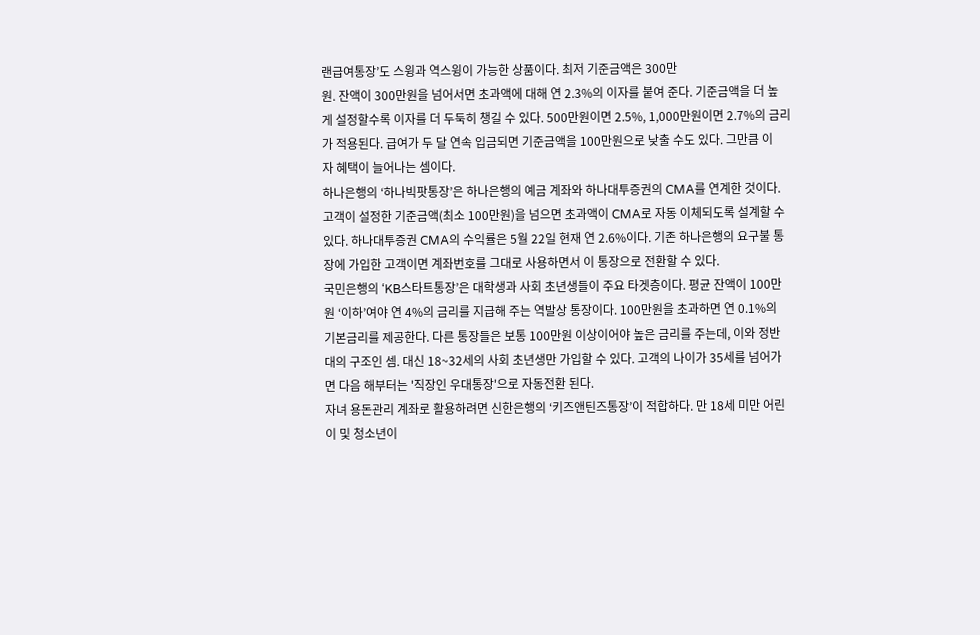랜급여통장’도 스윙과 역스윙이 가능한 상품이다. 최저 기준금액은 300만
원. 잔액이 300만원을 넘어서면 초과액에 대해 연 2.3%의 이자를 붙여 준다. 기준금액을 더 높
게 설정할수록 이자를 더 두둑히 챙길 수 있다. 500만원이면 2.5%, 1,000만원이면 2.7%의 금리
가 적용된다. 급여가 두 달 연속 입금되면 기준금액을 100만원으로 낮출 수도 있다. 그만큼 이
자 혜택이 늘어나는 셈이다.
하나은행의 ‘하나빅팟통장’은 하나은행의 예금 계좌와 하나대투증권의 CMA를 연계한 것이다.
고객이 설정한 기준금액(최소 100만원)을 넘으면 초과액이 CMA로 자동 이체되도록 설계할 수
있다. 하나대투증권 CMA의 수익률은 5월 22일 현재 연 2.6%이다. 기존 하나은행의 요구불 통
장에 가입한 고객이면 계좌번호를 그대로 사용하면서 이 통장으로 전환할 수 있다.
국민은행의 ‘KB스타트통장’은 대학생과 사회 초년생들이 주요 타겟층이다. 평균 잔액이 100만
원 ‘이하’여야 연 4%의 금리를 지급해 주는 역발상 통장이다. 100만원을 초과하면 연 0.1%의
기본금리를 제공한다. 다른 통장들은 보통 100만원 이상이어야 높은 금리를 주는데, 이와 정반
대의 구조인 셈. 대신 18~32세의 사회 초년생만 가입할 수 있다. 고객의 나이가 35세를 넘어가
면 다음 해부터는 '직장인 우대통장'으로 자동전환 된다.
자녀 용돈관리 계좌로 활용하려면 신한은행의 ‘키즈앤틴즈통장’이 적합하다. 만 18세 미만 어린
이 및 청소년이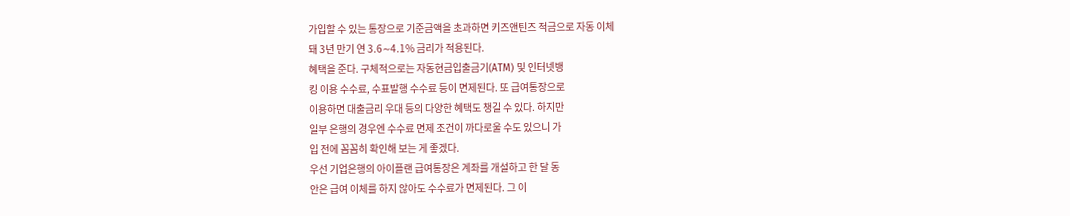가입할 수 있는 통장으로 기준금액을 초과하면 키즈앤틴즈 적금으로 자동 이체
돼 3년 만기 연 3.6∼4.1% 금리가 적용된다.
혜택을 준다. 구체적으로는 자동현금입출금기(ATM) 및 인터넷뱅
킹 이용 수수료, 수표발행 수수료 등이 면제된다. 또 급여통장으로
이용하면 대출금리 우대 등의 다양한 혜택도 챙길 수 있다. 하지만
일부 은행의 경우엔 수수료 면제 조건이 까다로울 수도 있으니 가
입 전에 꼼꼼히 확인해 보는 게 좋겠다.
우선 기업은행의 아이플랜 급여통장은 계좌를 개설하고 한 달 동
안은 급여 이체를 하지 않아도 수수료가 면제된다. 그 이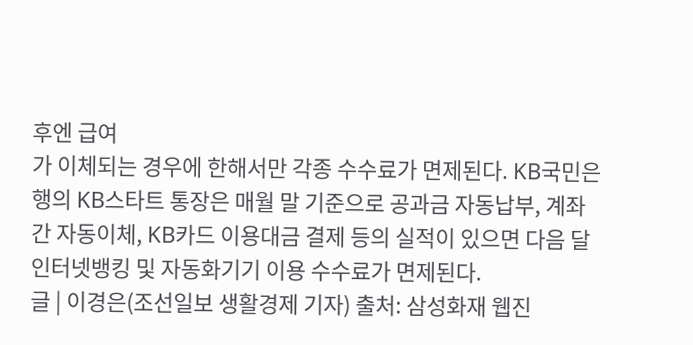후엔 급여
가 이체되는 경우에 한해서만 각종 수수료가 면제된다. KB국민은
행의 KB스타트 통장은 매월 말 기준으로 공과금 자동납부, 계좌
간 자동이체, KB카드 이용대금 결제 등의 실적이 있으면 다음 달
인터넷뱅킹 및 자동화기기 이용 수수료가 면제된다.
글 | 이경은(조선일보 생활경제 기자) 출처: 삼성화재 웹진